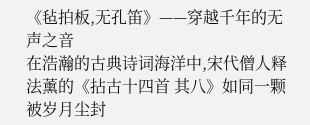《毡拍板,无孔笛》——穿越千年的无声之音
在浩瀚的古典诗词海洋中,宋代僧人释法薰的《拈古十四首 其八》如同一颗被岁月尘封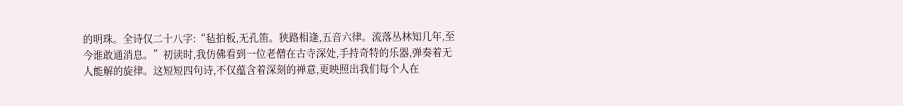的明珠。全诗仅二十八字:“毡拍板,无孔笛。狭路相逢,五音六律。流落丛林知几年,至今谁敢通消息。”初读时,我仿佛看到一位老僧在古寺深处,手持奇特的乐器,弹奏着无人能解的旋律。这短短四句诗,不仅蕴含着深刻的禅意,更映照出我们每个人在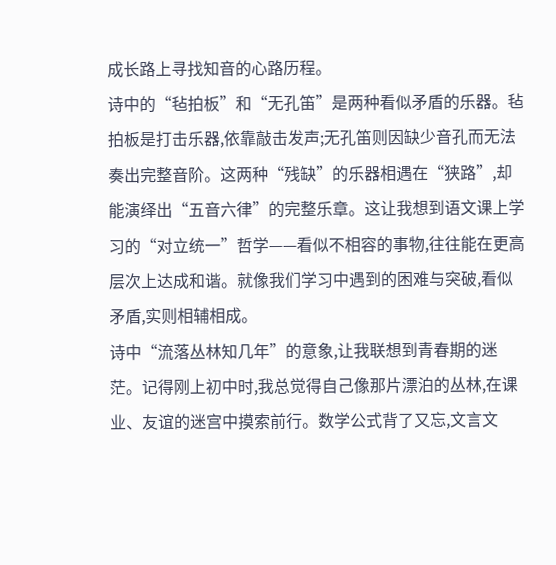成长路上寻找知音的心路历程。
诗中的“毡拍板”和“无孔笛”是两种看似矛盾的乐器。毡拍板是打击乐器,依靠敲击发声;无孔笛则因缺少音孔而无法奏出完整音阶。这两种“残缺”的乐器相遇在“狭路”,却能演绎出“五音六律”的完整乐章。这让我想到语文课上学习的“对立统一”哲学——看似不相容的事物,往往能在更高层次上达成和谐。就像我们学习中遇到的困难与突破,看似矛盾,实则相辅相成。
诗中“流落丛林知几年”的意象,让我联想到青春期的迷茫。记得刚上初中时,我总觉得自己像那片漂泊的丛林,在课业、友谊的迷宫中摸索前行。数学公式背了又忘,文言文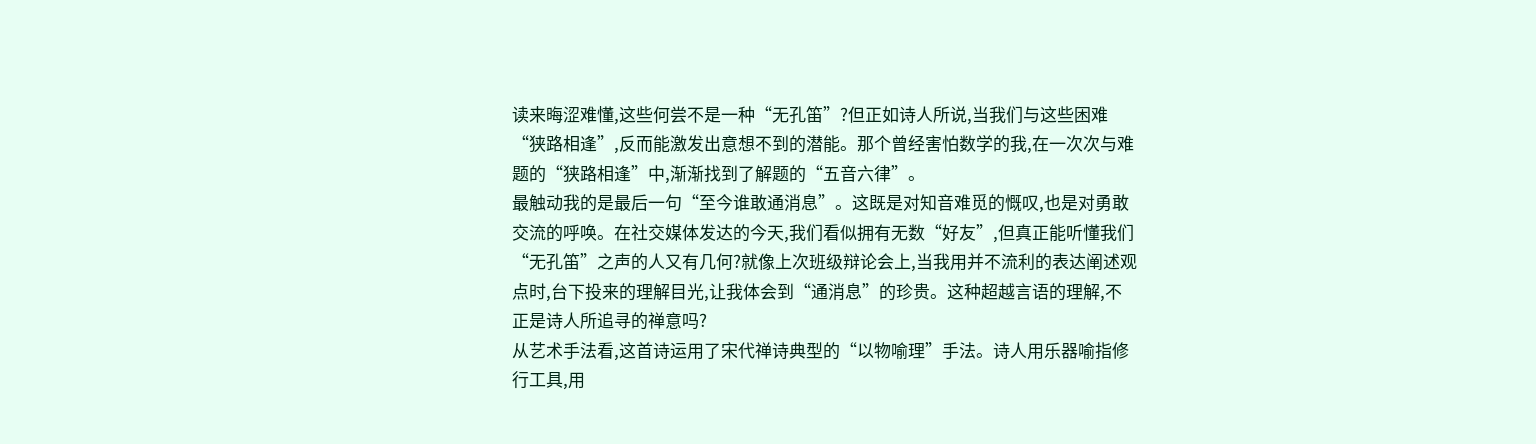读来晦涩难懂,这些何尝不是一种“无孔笛”?但正如诗人所说,当我们与这些困难“狭路相逢”,反而能激发出意想不到的潜能。那个曾经害怕数学的我,在一次次与难题的“狭路相逢”中,渐渐找到了解题的“五音六律”。
最触动我的是最后一句“至今谁敢通消息”。这既是对知音难觅的慨叹,也是对勇敢交流的呼唤。在社交媒体发达的今天,我们看似拥有无数“好友”,但真正能听懂我们“无孔笛”之声的人又有几何?就像上次班级辩论会上,当我用并不流利的表达阐述观点时,台下投来的理解目光,让我体会到“通消息”的珍贵。这种超越言语的理解,不正是诗人所追寻的禅意吗?
从艺术手法看,这首诗运用了宋代禅诗典型的“以物喻理”手法。诗人用乐器喻指修行工具,用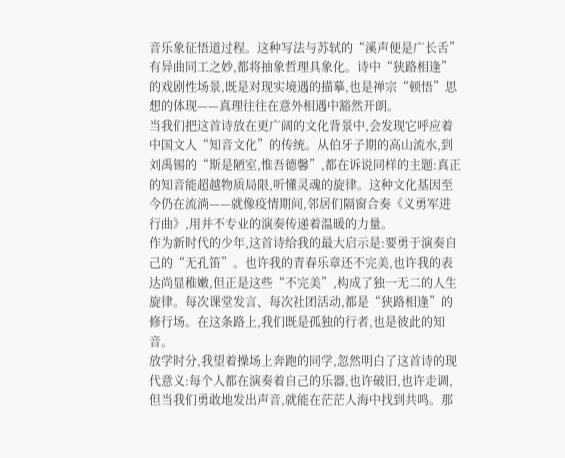音乐象征悟道过程。这种写法与苏轼的“溪声便是广长舌”有异曲同工之妙,都将抽象哲理具象化。诗中“狭路相逢”的戏剧性场景,既是对现实境遇的描摹,也是禅宗“顿悟”思想的体现——真理往往在意外相遇中豁然开朗。
当我们把这首诗放在更广阔的文化背景中,会发现它呼应着中国文人“知音文化”的传统。从伯牙子期的高山流水,到刘禹锡的“斯是陋室,惟吾德馨”,都在诉说同样的主题:真正的知音能超越物质局限,听懂灵魂的旋律。这种文化基因至今仍在流淌——就像疫情期间,邻居们隔窗合奏《义勇军进行曲》,用并不专业的演奏传递着温暖的力量。
作为新时代的少年,这首诗给我的最大启示是:要勇于演奏自己的“无孔笛”。也许我的青春乐章还不完美,也许我的表达尚显稚嫩,但正是这些“不完美”,构成了独一无二的人生旋律。每次课堂发言、每次社团活动,都是“狭路相逢”的修行场。在这条路上,我们既是孤独的行者,也是彼此的知音。
放学时分,我望着操场上奔跑的同学,忽然明白了这首诗的现代意义:每个人都在演奏着自己的乐器,也许破旧,也许走调,但当我们勇敢地发出声音,就能在茫茫人海中找到共鸣。那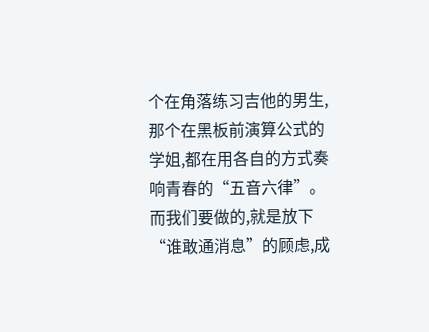个在角落练习吉他的男生,那个在黑板前演算公式的学姐,都在用各自的方式奏响青春的“五音六律”。而我们要做的,就是放下“谁敢通消息”的顾虑,成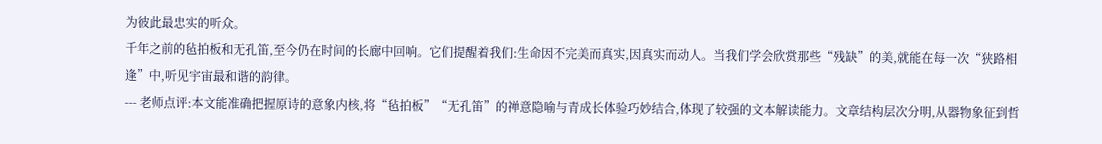为彼此最忠实的听众。
千年之前的毡拍板和无孔笛,至今仍在时间的长廊中回响。它们提醒着我们:生命因不完美而真实,因真实而动人。当我们学会欣赏那些“残缺”的美,就能在每一次“狭路相逢”中,听见宇宙最和谐的韵律。
--- 老师点评:本文能准确把握原诗的意象内核,将“毡拍板”“无孔笛”的禅意隐喻与青成长体验巧妙结合,体现了较强的文本解读能力。文章结构层次分明,从器物象征到哲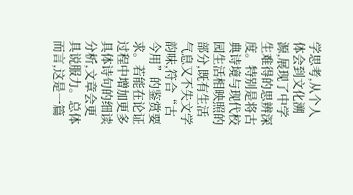学思考,从个人体会到文化溯源,展现了中学生难得的思辨深度。特别是将古典诗境与现代校园生活相映照的部分,既有生活气息又不失文学韵味,符合“古今用”的鉴赏要求。若能在论证过程中增加更多具体诗句的细读分析,文章会更具说服力。总体而言,这是一篇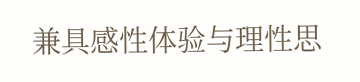兼具感性体验与理性思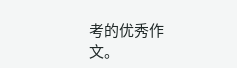考的优秀作文。